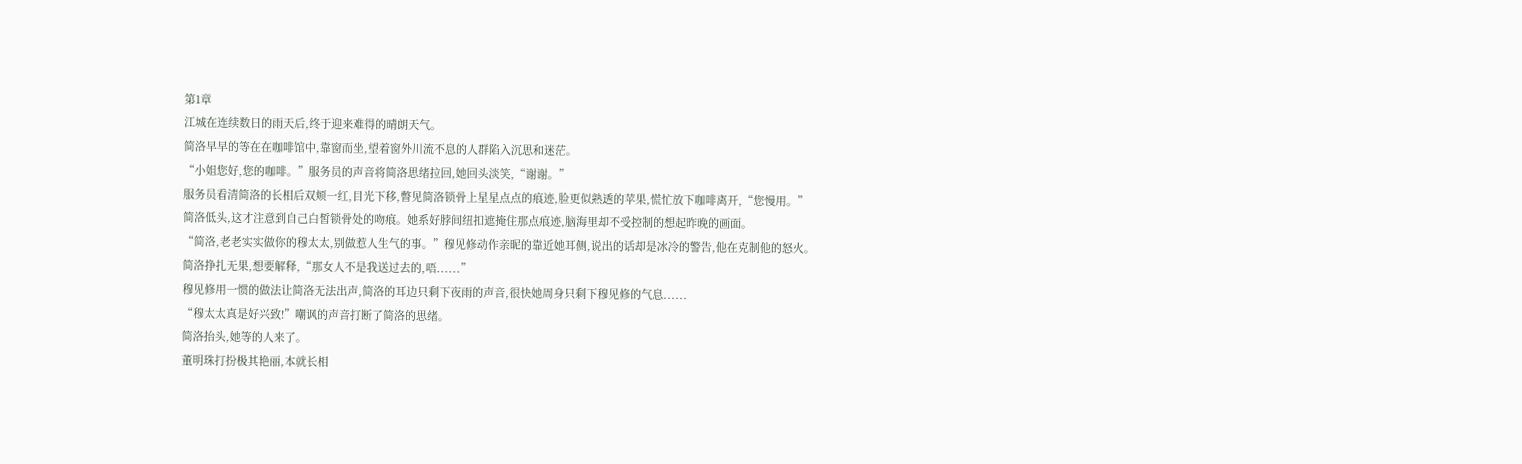第1章
江城在连续数日的雨天后,终于迎来难得的晴朗天气。
简洛早早的等在在咖啡馆中,靠窗而坐,望着窗外川流不息的人群陷入沉思和迷茫。
“小姐您好,您的咖啡。”服务员的声音将简洛思绪拉回,她回头淡笑,“谢谢。”
服务员看清简洛的长相后双颊一红,目光下移,瞥见简洛锁骨上星星点点的痕迹,脸更似熟透的苹果,慌忙放下咖啡离开,“您慢用。”
简洛低头,这才注意到自己白皙锁骨处的吻痕。她系好脖间纽扣遮掩住那点痕迹,脑海里却不受控制的想起昨晚的画面。
“简洛,老老实实做你的穆太太,别做惹人生气的事。”穆见修动作亲昵的靠近她耳侧,说出的话却是冰冷的警告,他在克制他的怒火。
简洛挣扎无果,想要解释,“那女人不是我送过去的,唔......”
穆见修用一惯的做法让简洛无法出声,简洛的耳边只剩下夜雨的声音,很快她周身只剩下穆见修的气息......
“穆太太真是好兴致!”嘲讽的声音打断了简洛的思绪。
简洛抬头,她等的人来了。
董明珠打扮极其艳丽,本就长相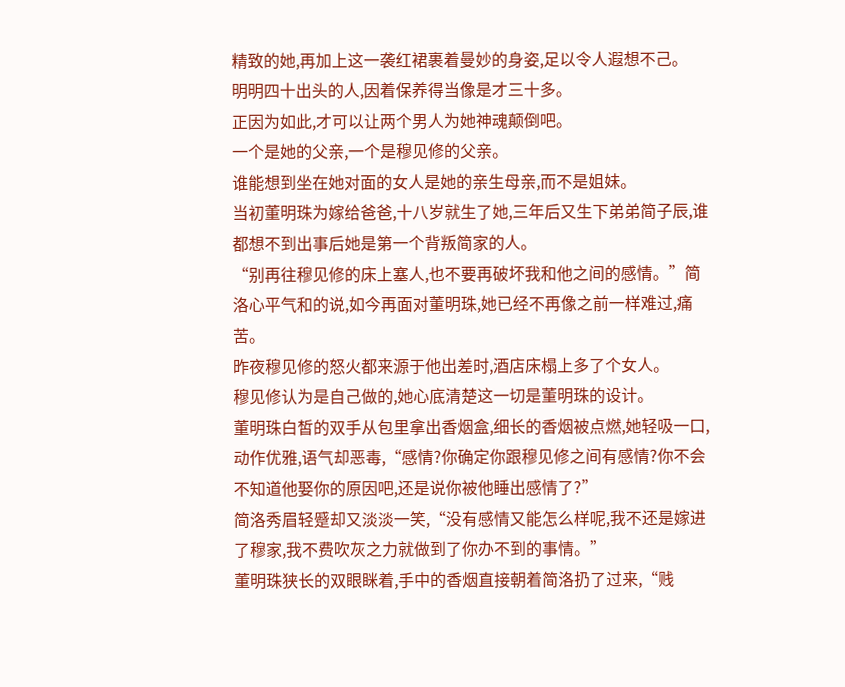精致的她,再加上这一袭红裙裹着曼妙的身姿,足以令人遐想不己。
明明四十出头的人,因着保养得当像是才三十多。
正因为如此,才可以让两个男人为她神魂颠倒吧。
一个是她的父亲,一个是穆见修的父亲。
谁能想到坐在她对面的女人是她的亲生母亲,而不是姐妹。
当初董明珠为嫁给爸爸,十八岁就生了她,三年后又生下弟弟简子辰,谁都想不到出事后她是第一个背叛简家的人。
“别再往穆见修的床上塞人,也不要再破坏我和他之间的感情。”简洛心平气和的说,如今再面对董明珠,她已经不再像之前一样难过,痛苦。
昨夜穆见修的怒火都来源于他出差时,酒店床榻上多了个女人。
穆见修认为是自己做的,她心底清楚这一切是董明珠的设计。
董明珠白皙的双手从包里拿出香烟盒,细长的香烟被点燃,她轻吸一口,动作优雅,语气却恶毒,“感情?你确定你跟穆见修之间有感情?你不会不知道他娶你的原因吧,还是说你被他睡出感情了?”
简洛秀眉轻蹙却又淡淡一笑,“没有感情又能怎么样呢,我不还是嫁进了穆家,我不费吹灰之力就做到了你办不到的事情。”
董明珠狭长的双眼眯着,手中的香烟直接朝着简洛扔了过来,“贱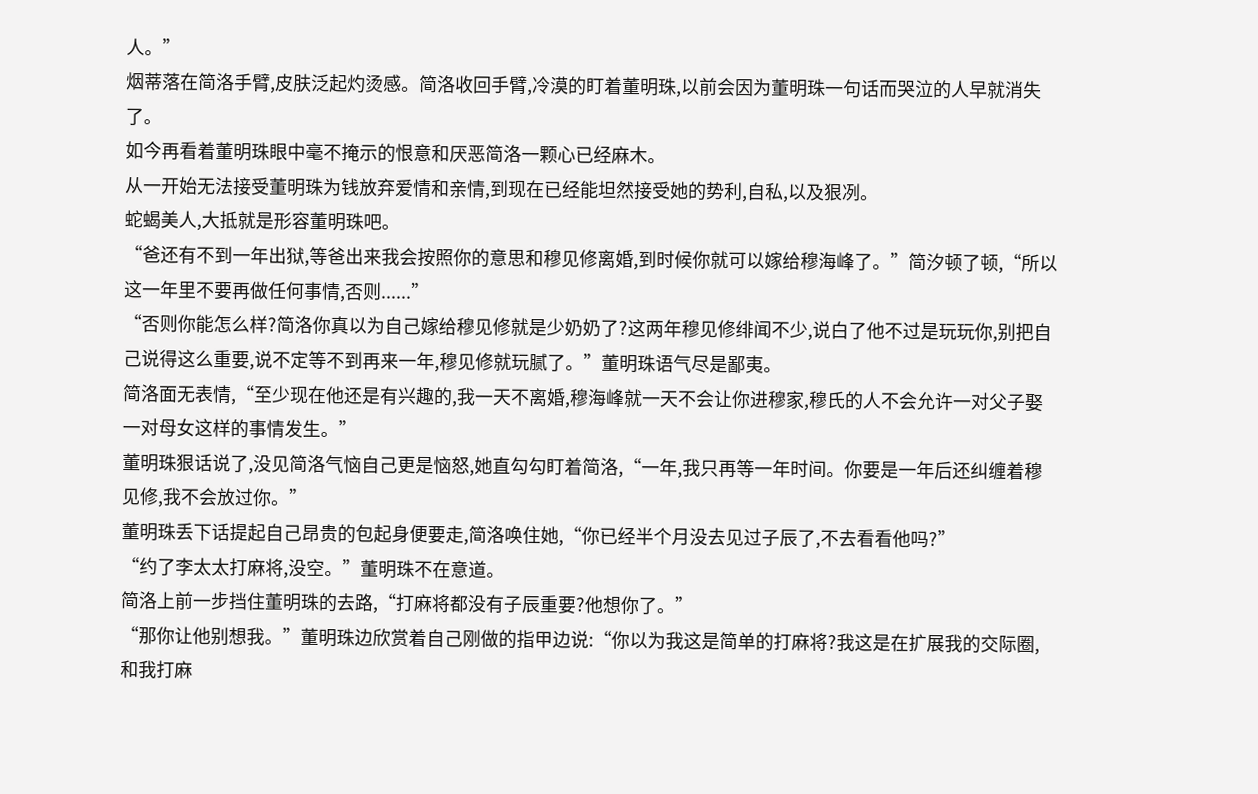人。”
烟蒂落在简洛手臂,皮肤泛起灼烫感。简洛收回手臂,冷漠的盯着董明珠,以前会因为董明珠一句话而哭泣的人早就消失了。
如今再看着董明珠眼中毫不掩示的恨意和厌恶简洛一颗心已经麻木。
从一开始无法接受董明珠为钱放弃爱情和亲情,到现在已经能坦然接受她的势利,自私,以及狠冽。
蛇蝎美人,大抵就是形容董明珠吧。
“爸还有不到一年出狱,等爸出来我会按照你的意思和穆见修离婚,到时候你就可以嫁给穆海峰了。”简汐顿了顿,“所以这一年里不要再做任何事情,否则......”
“否则你能怎么样?简洛你真以为自己嫁给穆见修就是少奶奶了?这两年穆见修绯闻不少,说白了他不过是玩玩你,别把自己说得这么重要,说不定等不到再来一年,穆见修就玩腻了。”董明珠语气尽是鄙夷。
简洛面无表情,“至少现在他还是有兴趣的,我一天不离婚,穆海峰就一天不会让你进穆家,穆氏的人不会允许一对父子娶一对母女这样的事情发生。”
董明珠狠话说了,没见简洛气恼自己更是恼怒,她直勾勾盯着简洛,“一年,我只再等一年时间。你要是一年后还纠缠着穆见修,我不会放过你。”
董明珠丢下话提起自己昂贵的包起身便要走,简洛唤住她,“你已经半个月没去见过子辰了,不去看看他吗?”
“约了李太太打麻将,没空。”董明珠不在意道。
简洛上前一步挡住董明珠的去路,“打麻将都没有子辰重要?他想你了。”
“那你让他别想我。”董明珠边欣赏着自己刚做的指甲边说:“你以为我这是简单的打麻将?我这是在扩展我的交际圈,和我打麻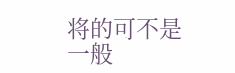将的可不是一般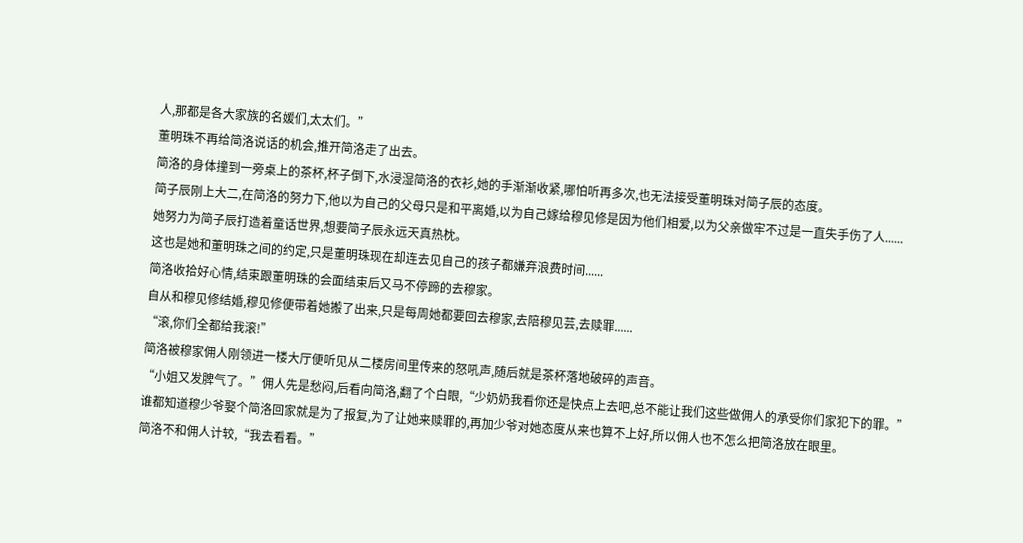人,那都是各大家族的名媛们,太太们。”
董明珠不再给简洛说话的机会,推开简洛走了出去。
简洛的身体撞到一旁桌上的茶杯,杯子倒下,水浸湿简洛的衣衫,她的手渐渐收紧,哪怕听再多次,也无法接受董明珠对简子辰的态度。
简子辰刚上大二,在简洛的努力下,他以为自己的父母只是和平离婚,以为自己嫁给穆见修是因为他们相爱,以为父亲做牢不过是一直失手伤了人......
她努力为简子辰打造着童话世界,想要简子辰永远天真热枕。
这也是她和董明珠之间的约定,只是董明珠现在却连去见自己的孩子都嫌弃浪费时间......
简洛收拾好心情,结束跟董明珠的会面结束后又马不停蹄的去穆家。
自从和穆见修结婚,穆见修便带着她搬了出来,只是每周她都要回去穆家,去陪穆见芸,去赎罪......
“滚,你们全都给我滚!”
简洛被穆家佣人刚领进一楼大厅便听见从二楼房间里传来的怒吼声,随后就是茶杯落地破碎的声音。
“小姐又发脾气了。”佣人先是愁闷,后看向简洛,翻了个白眼,“少奶奶我看你还是快点上去吧,总不能让我们这些做佣人的承受你们家犯下的罪。”
谁都知道穆少爷娶个简洛回家就是为了报复,为了让她来赎罪的,再加少爷对她态度从来也算不上好,所以佣人也不怎么把简洛放在眼里。
简洛不和佣人计较,“我去看看。”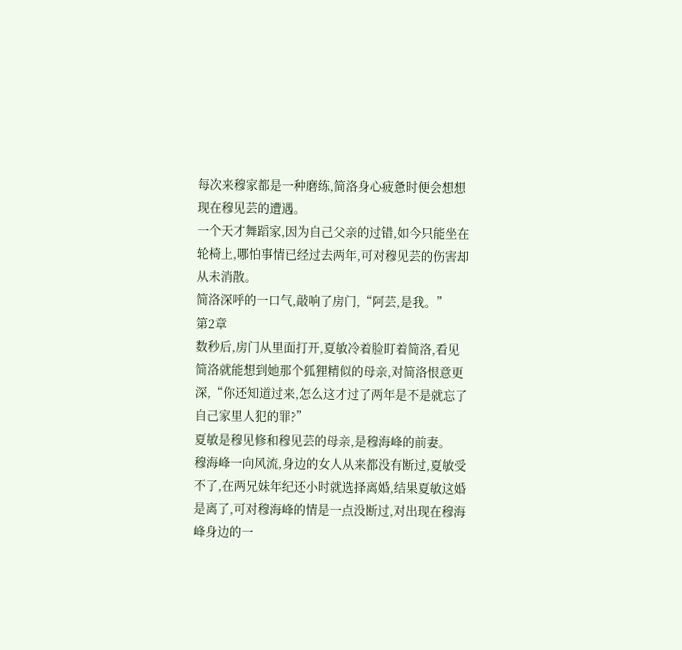每次来穆家都是一种磨练,简洛身心疲惫时便会想想现在穆见芸的遭遇。
一个天才舞蹈家,因为自己父亲的过错,如今只能坐在轮椅上,哪怕事情已经过去两年,可对穆见芸的伤害却从未消散。
简洛深呼的一口气,敲响了房门,“阿芸,是我。”
第2章
数秒后,房门从里面打开,夏敏冷着脸盯着简洛,看见简洛就能想到她那个狐狸精似的母亲,对简洛恨意更深,“你还知道过来,怎么这才过了两年是不是就忘了自己家里人犯的罪?”
夏敏是穆见修和穆见芸的母亲,是穆海峰的前妻。
穆海峰一向风流,身边的女人从来都没有断过,夏敏受不了,在两兄妹年纪还小时就选择离婚,结果夏敏这婚是离了,可对穆海峰的情是一点没断过,对出现在穆海峰身边的一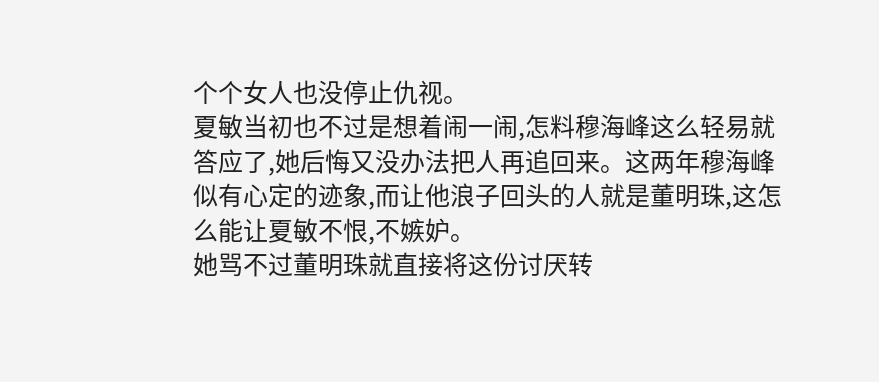个个女人也没停止仇视。
夏敏当初也不过是想着闹一闹,怎料穆海峰这么轻易就答应了,她后悔又没办法把人再追回来。这两年穆海峰似有心定的迹象,而让他浪子回头的人就是董明珠,这怎么能让夏敏不恨,不嫉妒。
她骂不过董明珠就直接将这份讨厌转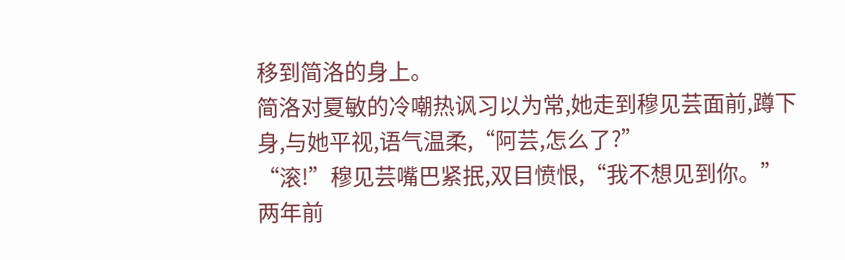移到简洛的身上。
简洛对夏敏的冷嘲热讽习以为常,她走到穆见芸面前,蹲下身,与她平视,语气温柔,“阿芸,怎么了?”
“滚!”穆见芸嘴巴紧抿,双目愤恨,“我不想见到你。”
两年前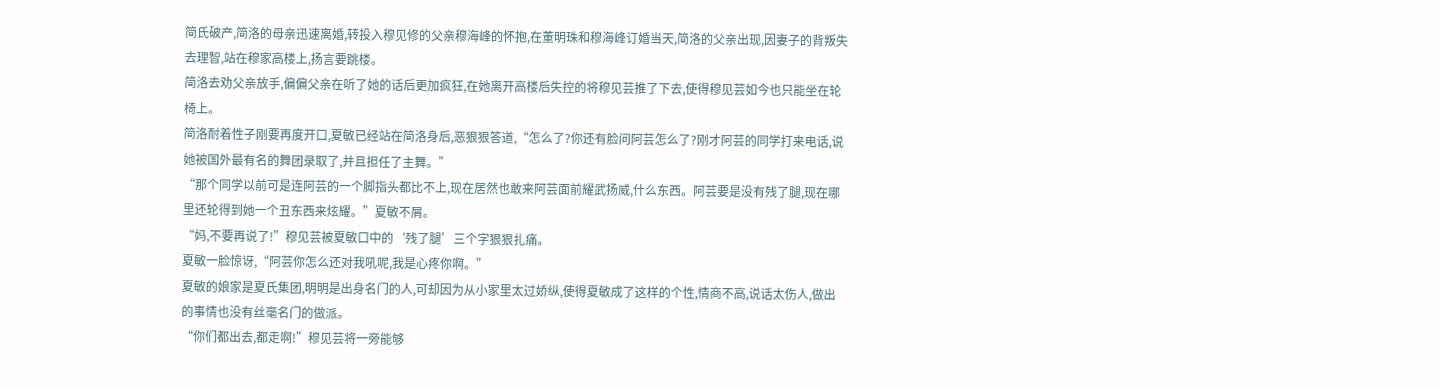简氏破产,简洛的母亲迅速离婚,转投入穆见修的父亲穆海峰的怀抱,在董明珠和穆海峰订婚当天,简洛的父亲出现,因妻子的背叛失去理智,站在穆家高楼上,扬言要跳楼。
简洛去劝父亲放手,偏偏父亲在听了她的话后更加疯狂,在她离开高楼后失控的将穆见芸推了下去,使得穆见芸如今也只能坐在轮椅上。
简洛耐着性子刚要再度开口,夏敏已经站在简洛身后,恶狠狠答道,“怎么了?你还有脸问阿芸怎么了?刚才阿芸的同学打来电话,说她被国外最有名的舞团录取了,并且担任了主舞。”
“那个同学以前可是连阿芸的一个脚指头都比不上,现在居然也敢来阿芸面前耀武扬威,什么东西。阿芸要是没有残了腿,现在哪里还轮得到她一个丑东西来炫耀。”夏敏不屑。
“妈,不要再说了!”穆见芸被夏敏口中的‘残了腿’三个字狠狠扎痛。
夏敏一脸惊讶,“阿芸你怎么还对我吼呢,我是心疼你啊。”
夏敏的娘家是夏氏集团,明明是出身名门的人,可却因为从小家里太过娇纵,使得夏敏成了这样的个性,情商不高,说话太伤人,做出的事情也没有丝毫名门的做派。
“你们都出去,都走啊!”穆见芸将一旁能够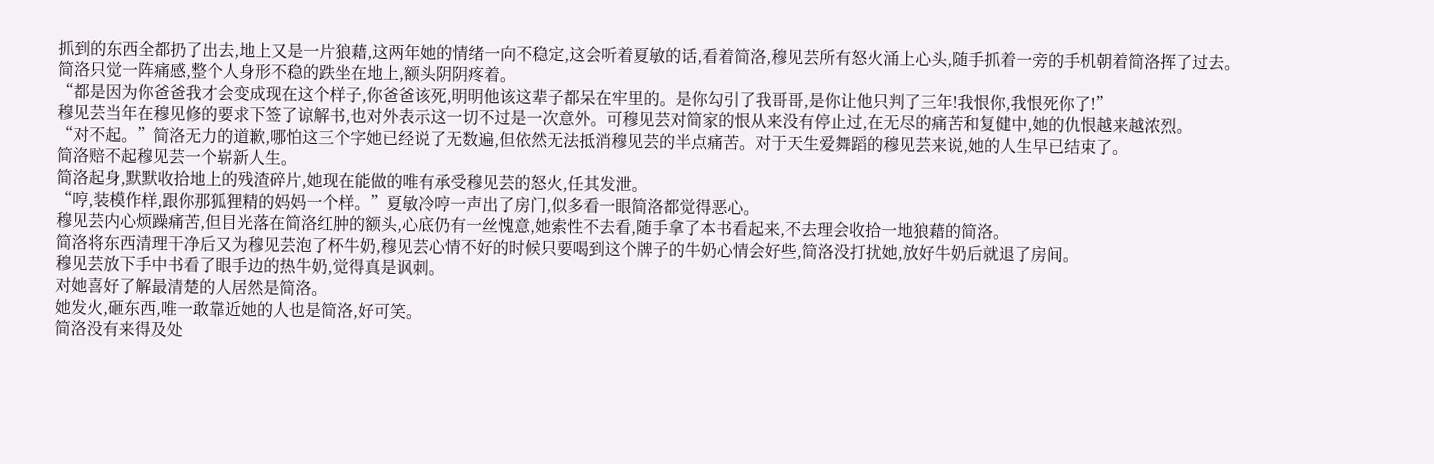抓到的东西全都扔了出去,地上又是一片狼藉,这两年她的情绪一向不稳定,这会听着夏敏的话,看着简洛,穆见芸所有怒火涌上心头,随手抓着一旁的手机朝着简洛挥了过去。
简洛只觉一阵痛感,整个人身形不稳的跌坐在地上,额头阴阴疼着。
“都是因为你爸爸我才会变成现在这个样子,你爸爸该死,明明他该这辈子都呆在牢里的。是你勾引了我哥哥,是你让他只判了三年!我恨你,我恨死你了!”
穆见芸当年在穆见修的要求下签了谅解书,也对外表示这一切不过是一次意外。可穆见芸对简家的恨从来没有停止过,在无尽的痛苦和复健中,她的仇恨越来越浓烈。
“对不起。”简洛无力的道歉,哪怕这三个字她已经说了无数遍,但依然无法抵消穆见芸的半点痛苦。对于天生爱舞蹈的穆见芸来说,她的人生早已结束了。
简洛赔不起穆见芸一个崭新人生。
简洛起身,默默收拾地上的残渣碎片,她现在能做的唯有承受穆见芸的怒火,任其发泄。
“哼,装模作样,跟你那狐狸精的妈妈一个样。”夏敏冷哼一声出了房门,似多看一眼简洛都觉得恶心。
穆见芸内心烦躁痛苦,但目光落在简洛红肿的额头,心底仍有一丝愧意,她索性不去看,随手拿了本书看起来,不去理会收拾一地狼藉的简洛。
简洛将东西清理干净后又为穆见芸泡了杯牛奶,穆见芸心情不好的时候只要喝到这个牌子的牛奶心情会好些,简洛没打扰她,放好牛奶后就退了房间。
穆见芸放下手中书看了眼手边的热牛奶,觉得真是讽刺。
对她喜好了解最清楚的人居然是简洛。
她发火,砸东西,唯一敢靠近她的人也是简洛,好可笑。
简洛没有来得及处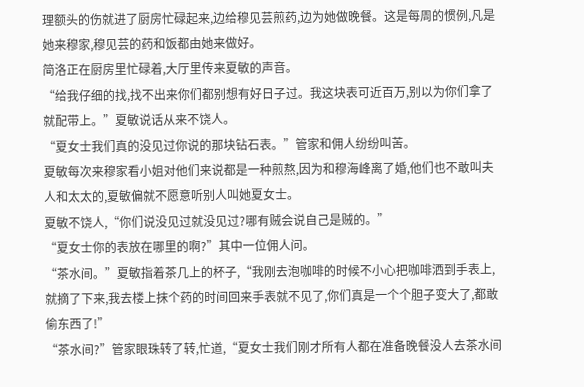理额头的伤就进了厨房忙碌起来,边给穆见芸煎药,边为她做晚餐。这是每周的惯例,凡是她来穆家,穆见芸的药和饭都由她来做好。
简洛正在厨房里忙碌着,大厅里传来夏敏的声音。
“给我仔细的找,找不出来你们都别想有好日子过。我这块表可近百万,别以为你们拿了就配带上。”夏敏说话从来不饶人。
“夏女士我们真的没见过你说的那块钻石表。”管家和佣人纷纷叫苦。
夏敏每次来穆家看小姐对他们来说都是一种煎熬,因为和穆海峰离了婚,他们也不敢叫夫人和太太的,夏敏偏就不愿意听别人叫她夏女士。
夏敏不饶人,“你们说没见过就没见过?哪有贼会说自己是贼的。”
“夏女士你的表放在哪里的啊?”其中一位佣人问。
“茶水间。”夏敏指着茶几上的杯子,“我刚去泡咖啡的时候不小心把咖啡洒到手表上,就摘了下来,我去楼上抹个药的时间回来手表就不见了,你们真是一个个胆子变大了,都敢偷东西了!”
“茶水间?”管家眼珠转了转,忙道,“夏女士我们刚才所有人都在准备晚餐没人去茶水间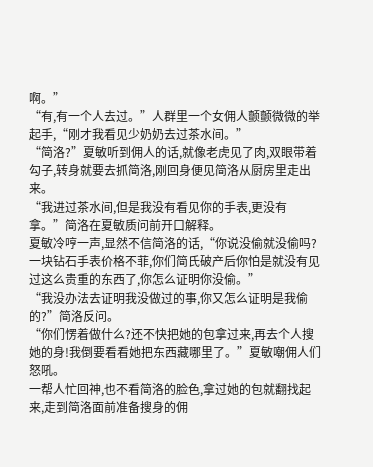啊。”
“有,有一个人去过。”人群里一个女佣人颤颤微微的举起手,“刚才我看见少奶奶去过茶水间。”
“简洛?”夏敏听到佣人的话,就像老虎见了肉,双眼带着勾子,转身就要去抓简洛,刚回身便见简洛从厨房里走出来。
“我进过茶水间,但是我没有看见你的手表,更没有拿。”简洛在夏敏质问前开口解释。
夏敏冷哼一声,显然不信简洛的话,“你说没偷就没偷吗?一块钻石手表价格不菲,你们简氏破产后你怕是就没有见过这么贵重的东西了,你怎么证明你没偷。”
“我没办法去证明我没做过的事,你又怎么证明是我偷的?”简洛反问。
“你们愣着做什么?还不快把她的包拿过来,再去个人搜她的身!我倒要看看她把东西藏哪里了。”夏敏嘲佣人们怒吼。
一帮人忙回神,也不看简洛的脸色,拿过她的包就翻找起来,走到简洛面前准备搜身的佣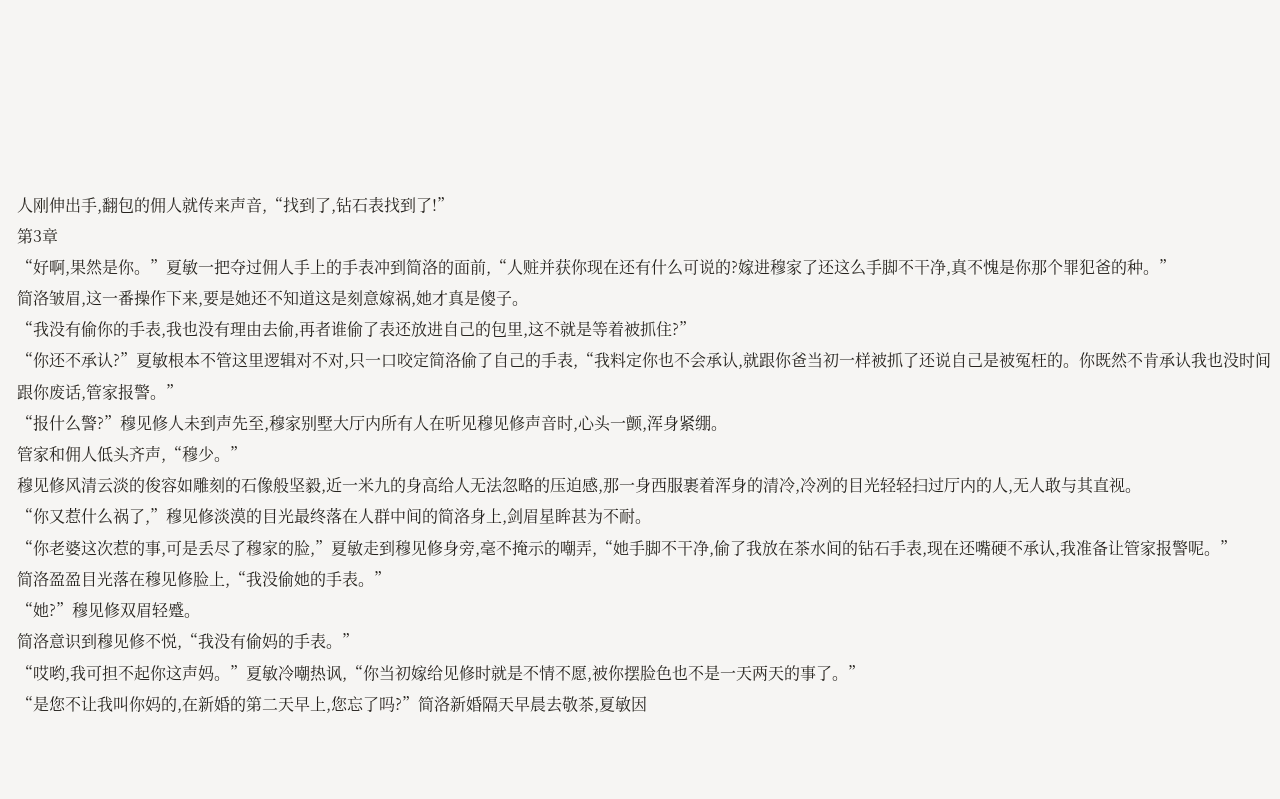人刚伸出手,翻包的佣人就传来声音,“找到了,钻石表找到了!”
第3章
“好啊,果然是你。”夏敏一把夺过佣人手上的手表冲到简洛的面前,“人赃并获你现在还有什么可说的?嫁进穆家了还这么手脚不干净,真不愧是你那个罪犯爸的种。”
简洛皱眉,这一番操作下来,要是她还不知道这是刻意嫁祸,她才真是傻子。
“我没有偷你的手表,我也没有理由去偷,再者谁偷了表还放进自己的包里,这不就是等着被抓住?”
“你还不承认?”夏敏根本不管这里逻辑对不对,只一口咬定简洛偷了自己的手表,“我料定你也不会承认,就跟你爸当初一样被抓了还说自己是被冤枉的。你既然不肯承认我也没时间跟你废话,管家报警。”
“报什么警?”穆见修人未到声先至,穆家别墅大厅内所有人在听见穆见修声音时,心头一颤,浑身紧绷。
管家和佣人低头齐声,“穆少。”
穆见修风清云淡的俊容如雕刻的石像般坚毅,近一米九的身高给人无法忽略的压迫感,那一身西服裹着浑身的清冷,冷冽的目光轻轻扫过厅内的人,无人敢与其直视。
“你又惹什么祸了,”穆见修淡漠的目光最终落在人群中间的简洛身上,剑眉星眸甚为不耐。
“你老婆这次惹的事,可是丢尽了穆家的脸,”夏敏走到穆见修身旁,毫不掩示的嘲弄,“她手脚不干净,偷了我放在茶水间的钻石手表,现在还嘴硬不承认,我准备让管家报警呢。”
简洛盈盈目光落在穆见修脸上,“我没偷她的手表。”
“她?”穆见修双眉轻蹙。
简洛意识到穆见修不悦,“我没有偷妈的手表。”
“哎哟,我可担不起你这声妈。”夏敏冷嘲热讽,“你当初嫁给见修时就是不情不愿,被你摆脸色也不是一天两天的事了。”
“是您不让我叫你妈的,在新婚的第二天早上,您忘了吗?”简洛新婚隔天早晨去敬茶,夏敏因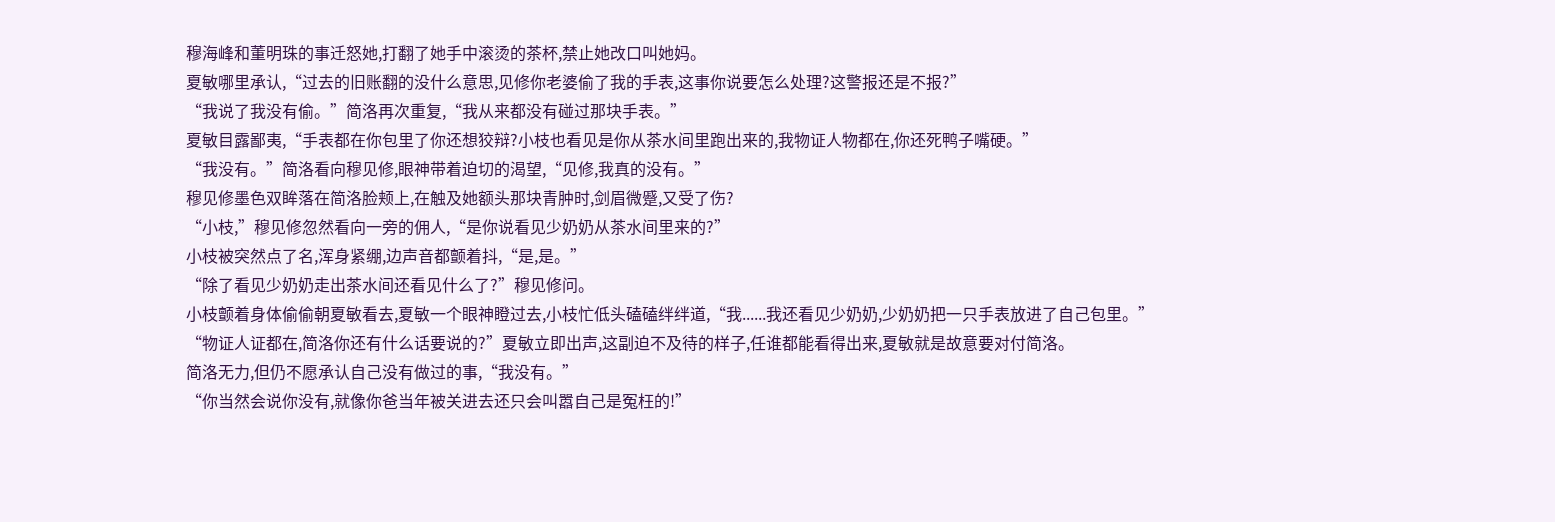穆海峰和董明珠的事迁怒她,打翻了她手中滚烫的茶杯,禁止她改口叫她妈。
夏敏哪里承认,“过去的旧账翻的没什么意思,见修你老婆偷了我的手表,这事你说要怎么处理?这警报还是不报?”
“我说了我没有偷。”简洛再次重复,“我从来都没有碰过那块手表。”
夏敏目露鄙夷,“手表都在你包里了你还想狡辩?小枝也看见是你从茶水间里跑出来的,我物证人物都在,你还死鸭子嘴硬。”
“我没有。”简洛看向穆见修,眼神带着迫切的渴望,“见修,我真的没有。”
穆见修墨色双眸落在简洛脸颊上,在触及她额头那块青肿时,剑眉微蹙,又受了伤?
“小枝,”穆见修忽然看向一旁的佣人,“是你说看见少奶奶从茶水间里来的?”
小枝被突然点了名,浑身紧绷,边声音都颤着抖,“是,是。”
“除了看见少奶奶走出茶水间还看见什么了?”穆见修问。
小枝颤着身体偷偷朝夏敏看去,夏敏一个眼神瞪过去,小枝忙低头磕磕绊绊道,“我......我还看见少奶奶,少奶奶把一只手表放进了自己包里。”
“物证人证都在,简洛你还有什么话要说的?”夏敏立即出声,这副迫不及待的样子,任谁都能看得出来,夏敏就是故意要对付简洛。
简洛无力,但仍不愿承认自己没有做过的事,“我没有。”
“你当然会说你没有,就像你爸当年被关进去还只会叫嚣自己是冤枉的!”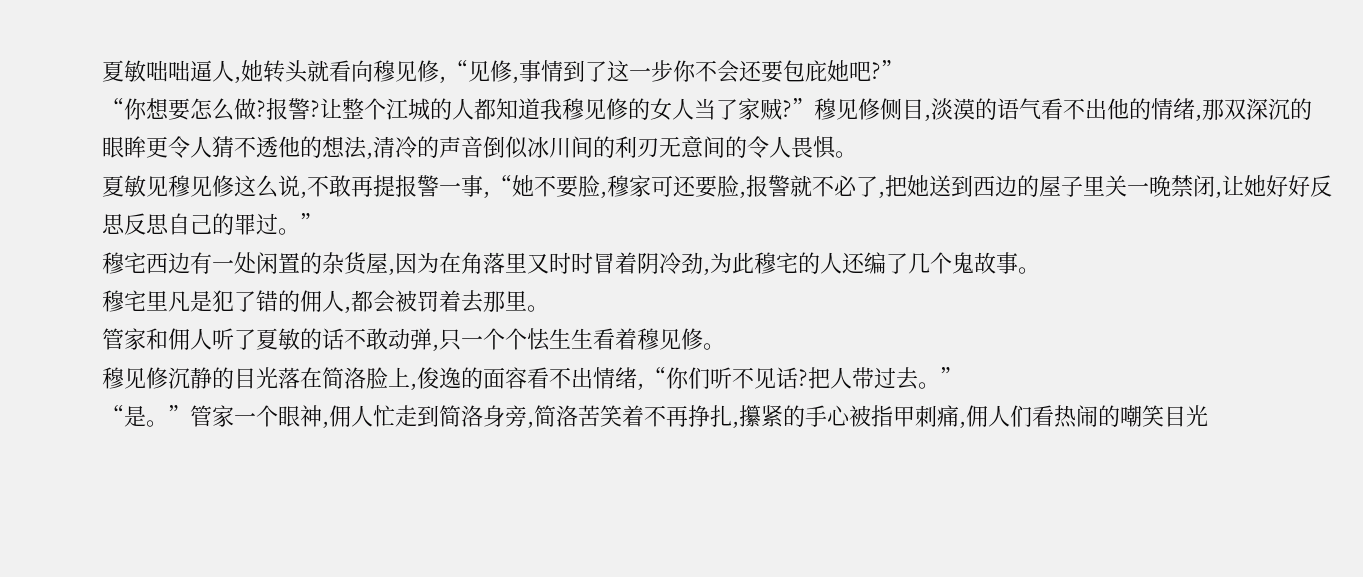夏敏咄咄逼人,她转头就看向穆见修,“见修,事情到了这一步你不会还要包庇她吧?”
“你想要怎么做?报警?让整个江城的人都知道我穆见修的女人当了家贼?”穆见修侧目,淡漠的语气看不出他的情绪,那双深沉的眼眸更令人猜不透他的想法,清冷的声音倒似冰川间的利刃无意间的令人畏惧。
夏敏见穆见修这么说,不敢再提报警一事,“她不要脸,穆家可还要脸,报警就不必了,把她送到西边的屋子里关一晚禁闭,让她好好反思反思自己的罪过。”
穆宅西边有一处闲置的杂货屋,因为在角落里又时时冒着阴冷劲,为此穆宅的人还编了几个鬼故事。
穆宅里凡是犯了错的佣人,都会被罚着去那里。
管家和佣人听了夏敏的话不敢动弹,只一个个怯生生看着穆见修。
穆见修沉静的目光落在简洛脸上,俊逸的面容看不出情绪,“你们听不见话?把人带过去。”
“是。”管家一个眼神,佣人忙走到简洛身旁,简洛苦笑着不再挣扎,攥紧的手心被指甲刺痛,佣人们看热闹的嘲笑目光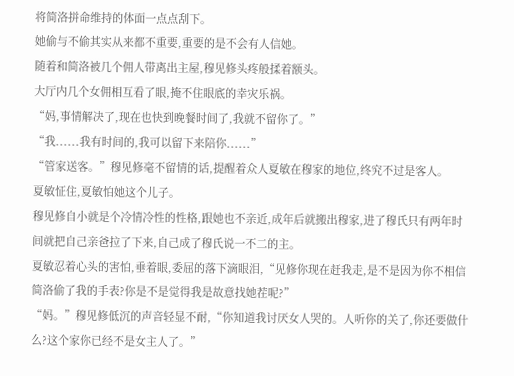将简洛拼命维持的体面一点点刮下。
她偷与不偷其实从来都不重要,重要的是不会有人信她。
随着和简洛被几个佣人带离出主屋,穆见修头疼般揉着额头。
大厅内几个女佣相互看了眼,掩不住眼底的幸灾乐祸。
“妈,事情解决了,现在也快到晚餐时间了,我就不留你了。”
“我......我有时间的,我可以留下来陪你......”
“管家送客。”穆见修毫不留情的话,提醒着众人夏敏在穆家的地位,终究不过是客人。
夏敏怔住,夏敏怕她这个儿子。
穆见修自小就是个冷情冷性的性格,跟她也不亲近,成年后就搬出穆家,进了穆氏只有两年时间就把自己亲爸拉了下来,自己成了穆氏说一不二的主。
夏敏忍着心头的害怕,垂着眼,委屈的落下滴眼泪,“见修你现在赶我走,是不是因为你不相信简洛偷了我的手表?你是不是觉得我是故意找她茬呢?”
“妈。”穆见修低沉的声音轻显不耐,“你知道我讨厌女人哭的。人听你的关了,你还要做什么?这个家你已经不是女主人了。”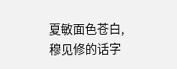夏敏面色苍白,穆见修的话字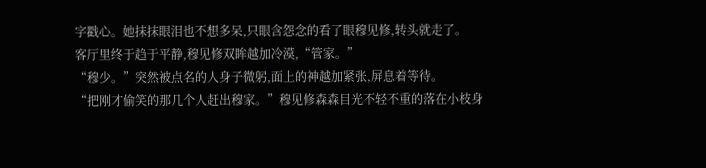字戳心。她抹抹眼泪也不想多呆,只眼含怨念的看了眼穆见修,转头就走了。
客厅里终于趋于平静,穆见修双眸越加冷漠,“管家。”
“穆少。”突然被点名的人身子微躬,面上的神越加紧张,屏息着等待。
“把刚才偷笑的那几个人赶出穆家。”穆见修森森目光不轻不重的落在小枝身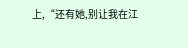上,“还有她,别让我在江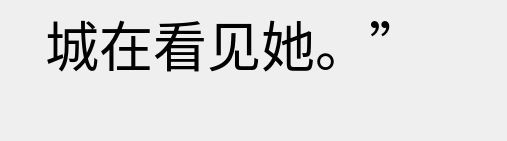城在看见她。”